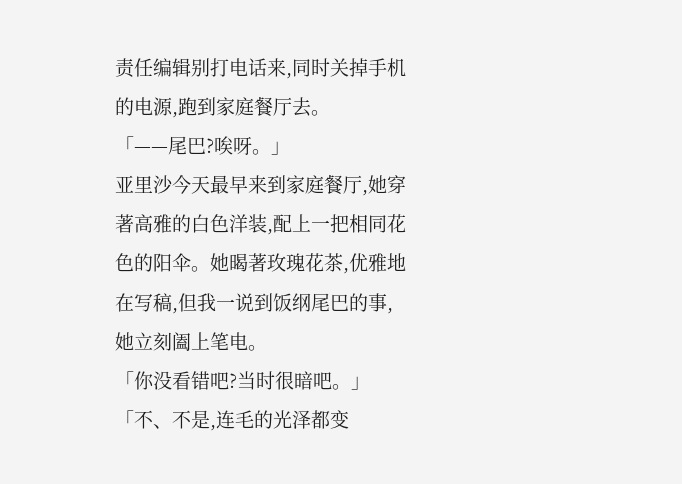责任编辑别打电话来,同时关掉手机的电源,跑到家庭餐厅去。
「——尾巴?唉呀。」
亚里沙今天最早来到家庭餐厅,她穿著高雅的白色洋装,配上一把相同花色的阳伞。她暍著玫瑰花茶,优雅地在写稿,但我一说到饭纲尾巴的事,她立刻阖上笔电。
「你没看错吧?当时很暗吧。」
「不、不是,连毛的光泽都变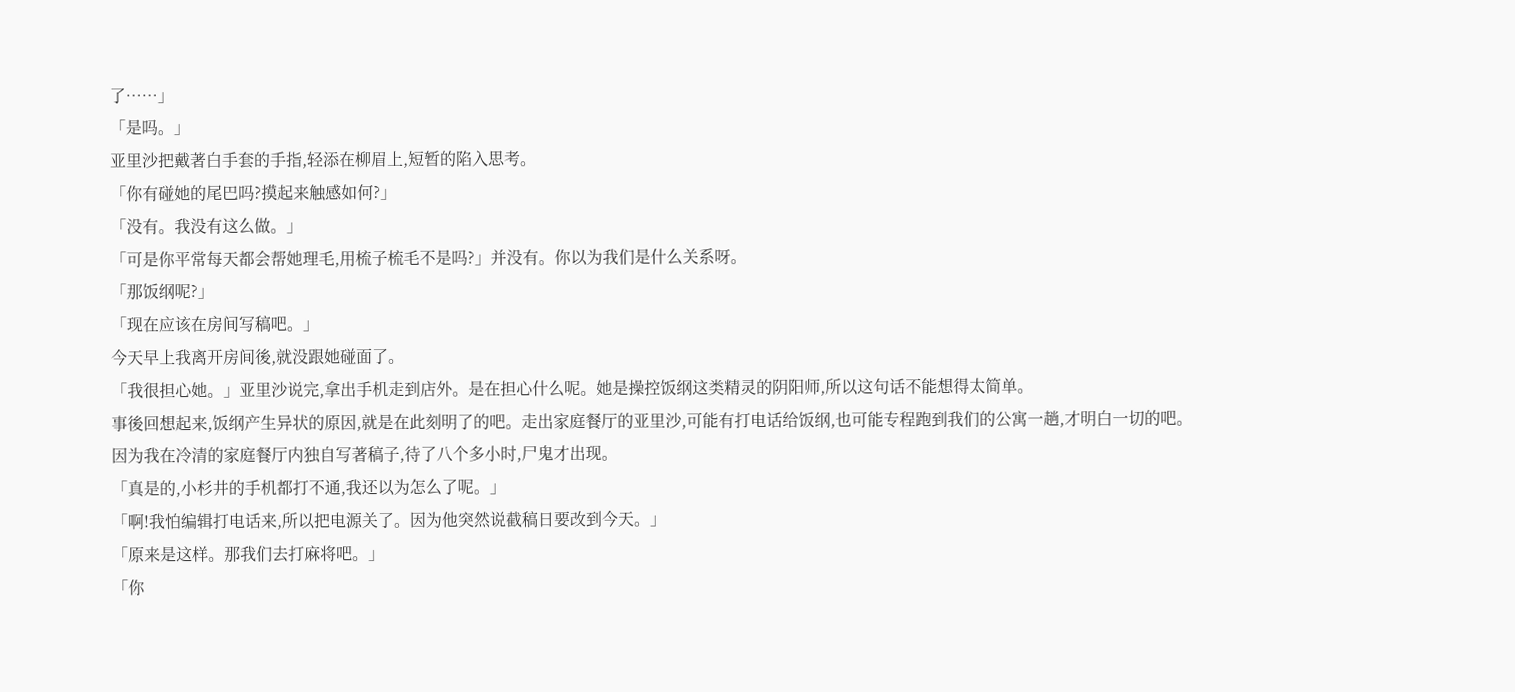了……」
「是吗。」
亚里沙把戴著白手套的手指,轻添在柳眉上,短暂的陷入思考。
「你有碰她的尾巴吗?摸起来触感如何?」
「没有。我没有这么做。」
「可是你平常每天都会帮她理毛,用梳子梳毛不是吗?」并没有。你以为我们是什么关系呀。
「那饭纲呢?」
「现在应该在房间写稿吧。」
今天早上我离开房间後,就没跟她碰面了。
「我很担心她。」亚里沙说完,拿出手机走到店外。是在担心什么呢。她是操控饭纲这类精灵的阴阳师,所以这句话不能想得太简单。
事後回想起来,饭纲产生异状的原因,就是在此刻明了的吧。走出家庭餐厅的亚里沙,可能有打电话给饭纲,也可能专程跑到我们的公寓一趟,才明白一切的吧。
因为我在冷清的家庭餐厅内独自写著稿子,待了八个多小时,尸鬼才出现。
「真是的,小杉井的手机都打不通,我还以为怎么了呢。」
「啊!我怕编辑打电话来,所以把电源关了。因为他突然说截稿日要改到今天。」
「原来是这样。那我们去打麻将吧。」
「你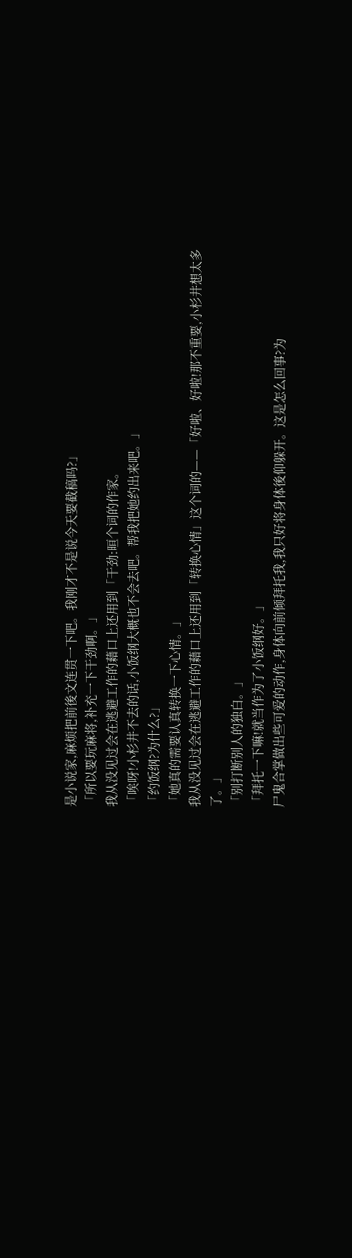是小说家,麻烦把前後文连贯一下吧。我刚才不是说今天要截稿吗?」
「所以要玩麻将,补充一下干劲啊。」
我从没见过会在逃避工作的藉口上还用到「干劲:晅个词的作家。
「唉呀!小杉井不去的话,小饭纲大概也不会去吧。帮我把她约出来吧。」
「约饭纲?为什么?」
「她真的需要认真转换一下心情。」
我从没见过会在逃避工作的藉口上还用到「转换心情」这个词的——「好啦、好啦!那不重要,小杉井想太多了。」
「别打断别人的独白。」
「拜托一下嘛!就当作为了小饭纲好。」
尸鬼合掌做出些可爱的动作,身体向前倾拜托我,我只好将身体後仰躲开。这是怎么回事?为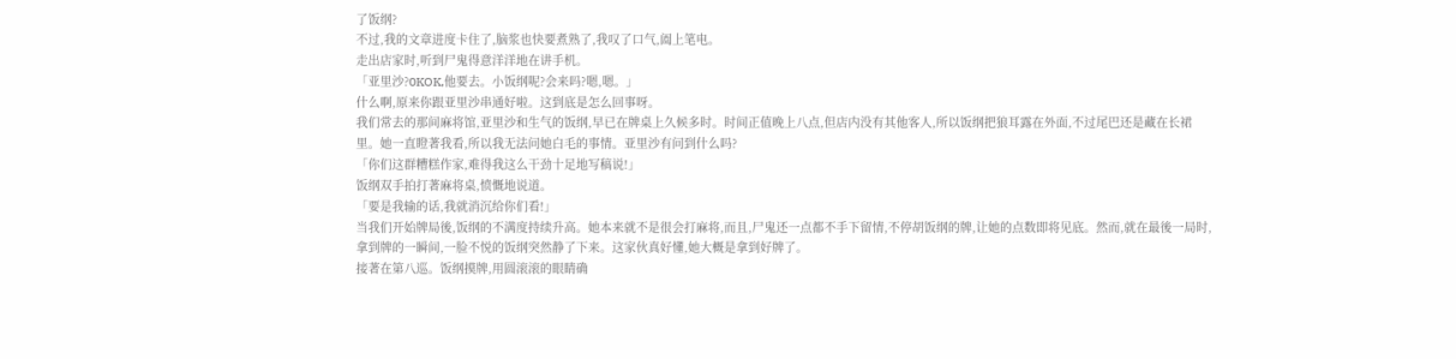了饭纲?
不过,我的文章进度卡住了,脑浆也快要煮熟了,我叹了口气,阖上笔电。
走出店家时,听到尸鬼得意洋洋地在讲手机。
「亚里沙?0KOK,他要去。小饭纲呢?会来吗?嗯,嗯。」
什么啊,原来你跟亚里沙串通好啦。这到底是怎么回事呀。
我们常去的那间麻将馆,亚里沙和生气的饭纲,早已在牌桌上久候多时。时间正值晚上八点,但店内没有其他客人,所以饭纲把狼耳露在外面,不过尾巴还是藏在长裙里。她一直瞪著我看,所以我无法问她白毛的事情。亚里沙有问到什么吗?
「你们这群糟糕作家,难得我这么干劲十足地写稿说!」
饭纲双手拍打著麻将桌,愤慨地说道。
「要是我输的话,我就消沉给你们看!」
当我们开始牌局後,饭纲的不满度持续升高。她本来就不是很会打麻将,而且,尸鬼还一点都不手下留情,不停胡饭纲的牌,让她的点数即将见底。然而,就在最後一局时,拿到牌的一瞬间,一脸不悦的饭纲突然静了下来。这家伙真好懂,她大概是拿到好牌了。
接著在第八巡。饭纲摸牌,用圆滚滚的眼睛确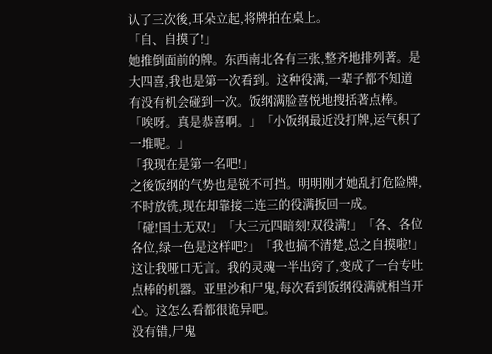认了三次後,耳朵立起,将牌拍在桌上。
「自、自摸了!」
她推倒面前的牌。东西南北各有三张,整齐地排列著。是大四喜,我也是第一次看到。这种役满,一辈子都不知道有没有机会碰到一次。饭纲满脸喜悦地搜括著点棒。
「唉呀。真是恭喜啊。」「小饭纲最近没打牌,运气积了一堆呢。」
「我现在是第一名吧!」
之後饭纲的气势也是锐不可挡。明明刚才她乱打危险牌,不时放铣,现在却靠接二连三的役满扳回一成。
「碰!国士无双!」「大三元四暗刻!双役满!」「各、各位各位,绿一色是这样吧?」「我也搞不清楚,总之自摸啦!」
这让我哑口无言。我的灵魂一半出窍了,变成了一台专吐点棒的机器。亚里沙和尸鬼,每次看到饭纲役满就相当开心。这怎么看都很诡异吧。
没有错,尸鬼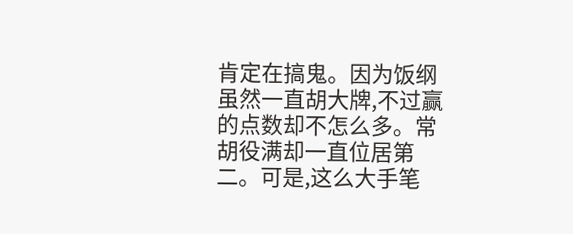肯定在搞鬼。因为饭纲虽然一直胡大牌,不过赢的点数却不怎么多。常胡役满却一直位居第二。可是,这么大手笔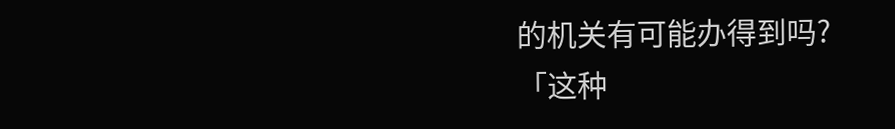的机关有可能办得到吗?
「这种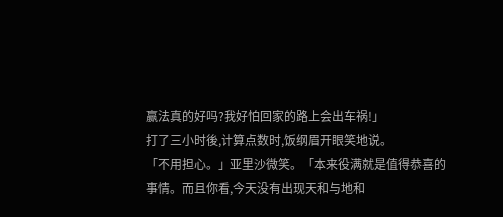赢法真的好吗?我好怕回家的路上会出车祸!」
打了三小时後,计算点数时,饭纲眉开眼笑地说。
「不用担心。」亚里沙微笑。「本来役满就是值得恭喜的事情。而且你看,今天没有出现天和与地和